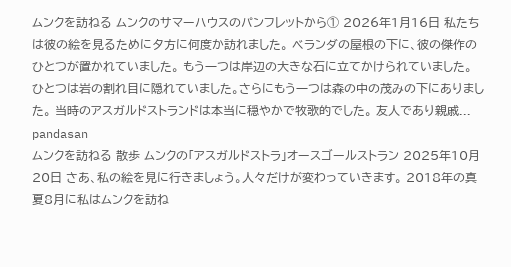ムンクを訪ねる ムンクのサマーハウスのパンフレットから① 2026年1月16日 私たちは彼の絵を見るために夕方に何度か訪れました。 ベランダの屋根の下に、彼の傑作のひとつが置かれていました。 もう一つは岸辺の大きな石に立てかけられていました。 ひとつは岩の割れ目に隠れていました。さらにもう一つは森の中の茂みの下にありました。 当時のアスガルドストランドは本当に穏やかで牧歌的でした。 友人であり親戚... pandasan
ムンクを訪ねる 散歩 ムンクの「アスガルドストラ」オースゴールストラン 2025年10月20日 さあ、私の絵を見に行きましょう。人々だけが変わっていきます。 2018年の真夏8月に私はムンクを訪ね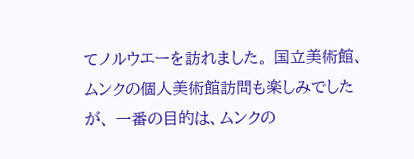てノルウエーを訪れました。 国立美術館、ムンクの個人美術館訪問も楽しみでしたが、 一番の目的は、ムンクの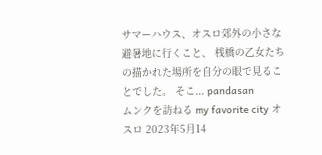サマーハウス、オスロ郊外の小さな避暑地に行くこと、 桟橋の乙女たちの描かれた場所を自分の眼で見ることでした。 そこ... pandasan
ムンクを訪ねる my favorite city オスロ 2023年5月14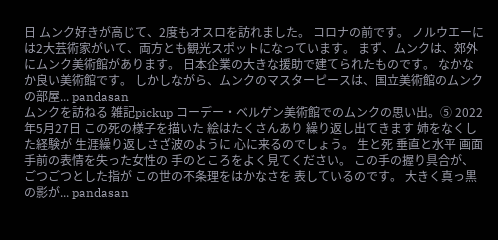日 ムンク好きが高じて、2度もオスロを訪れました。 コロナの前です。 ノルウエーには2大芸術家がいて、両方とも観光スポットになっています。 まず、ムンクは、郊外にムンク美術館があります。 日本企業の大きな援助で建てられたものです。 なかなか良い美術館です。 しかしながら、ムンクのマスターピースは、国立美術館のムンクの部屋... pandasan
ムンクを訪ねる 雑記pickup コーデー・ベルゲン美術館でのムンクの思い出。⑤ 2022年5月27日 この死の様子を描いた 絵はたくさんあり 繰り返し出てきます 姉をなくした経験が 生涯繰り返しさざ波のように 心に来るのでしょう。 生と死 垂直と水平 画面手前の表情を失った女性の 手のところをよく見てください。 この手の握り具合が、ごつごつとした指が この世の不条理をはかなさを 表しているのです。 大きく真っ黒の影が... pandasan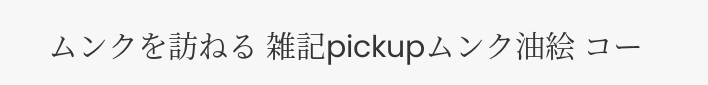ムンクを訪ねる 雑記pickupムンク油絵 コー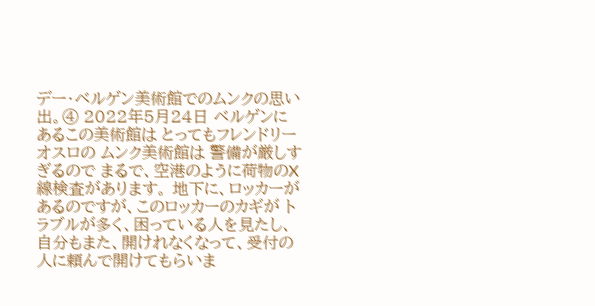デー・ベルゲン美術館でのムンクの思い出。④ 2022年5月24日 ベルゲンにあるこの美術館は とってもフレンドリー オスロの ムンク美術館は 警備が厳しすぎるので まるで、空港のように荷物のX線検査があります。 地下に、ロッカーがあるのですが、このロッカーのカギが トラブルが多く、困っている人を見たし、 自分もまた、開けれなくなって、受付の人に頼んで開けてもらいま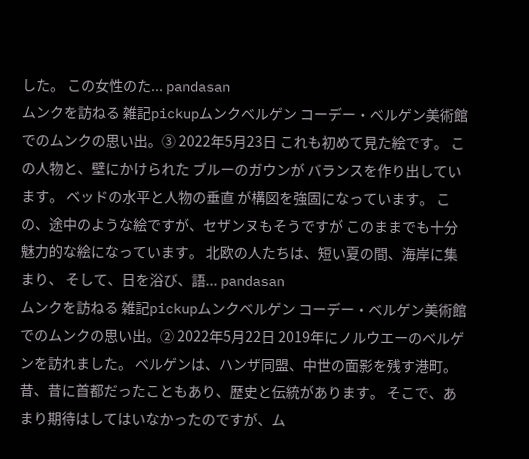した。 この女性のた... pandasan
ムンクを訪ねる 雑記pickupムンクベルゲン コーデー・ベルゲン美術館でのムンクの思い出。③ 2022年5月23日 これも初めて見た絵です。 この人物と、壁にかけられた ブルーのガウンが バランスを作り出しています。 ベッドの水平と人物の垂直 が構図を強固になっています。 この、途中のような絵ですが、セザンヌもそうですが このままでも十分魅力的な絵になっています。 北欧の人たちは、短い夏の間、海岸に集まり、 そして、日を浴び、語... pandasan
ムンクを訪ねる 雑記pickupムンクベルゲン コーデー・ベルゲン美術館でのムンクの思い出。② 2022年5月22日 2019年にノルウエーのベルゲンを訪れました。 ベルゲンは、ハンザ同盟、中世の面影を残す港町。 昔、昔に首都だったこともあり、歴史と伝統があります。 そこで、あまり期待はしてはいなかったのですが、ム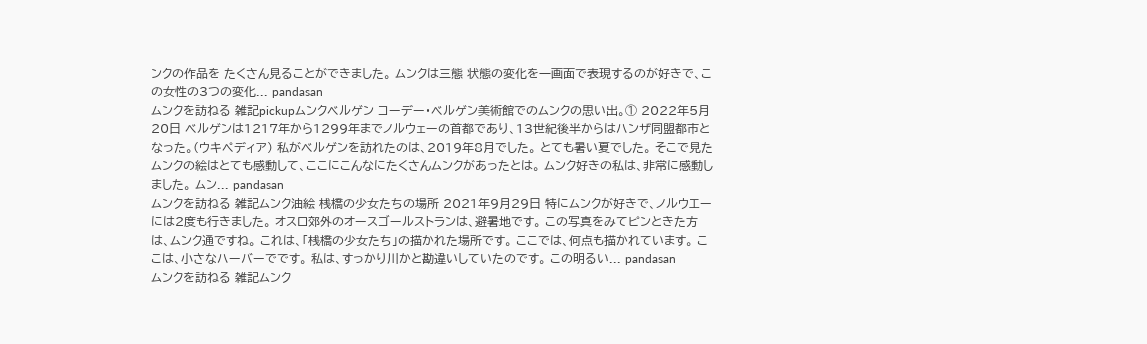ンクの作品を たくさん見ることができました。 ムンクは三態 状態の変化を一画面で表現するのが好きで、この女性の3つの変化... pandasan
ムンクを訪ねる 雑記pickupムンクベルゲン コーデー・ベルゲン美術館でのムンクの思い出。① 2022年5月20日 ベルゲンは1217年から1299年までノルウェーの首都であり、13世紀後半からはハンザ同盟都市となった。(ウキペディア) 私がベルゲンを訪れたのは、2019年8月でした。 とても暑い夏でした。 そこで見たムンクの絵はとても感動して、ここにこんなにたくさんムンクがあったとは。 ムンク好きの私は、非常に感動しました。 ムン... pandasan
ムンクを訪ねる 雑記ムンク油絵 桟橋の少女たちの場所 2021年9月29日 特にムンクが好きで、ノルウエーには2度も行きました。 オスロ郊外のオースゴールストランは、避暑地です。 この写真をみてピンときた方は、ムンク通ですね。 これは、「桟橋の少女たち」の描かれた場所です。 ここでは、何点も描かれています。 ここは、小さなハーバーでです。 私は、すっかり川かと勘違いしていたのです。 この明るい... pandasan
ムンクを訪ねる 雑記ムンク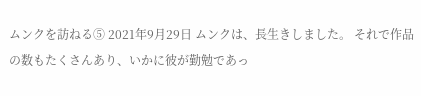ムンクを訪ねる⑤ 2021年9月29日 ムンクは、長生きしました。 それで作品の数もたくさんあり、いかに彼が勤勉であっ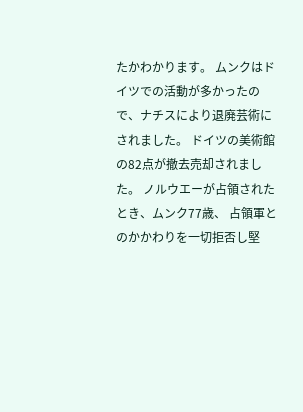たかわかります。 ムンクはドイツでの活動が多かったので、ナチスにより退廃芸術にされました。 ドイツの美術館の82点が撤去売却されました。 ノルウエーが占領されたとき、ムンク77歳、 占領軍とのかかわりを一切拒否し堅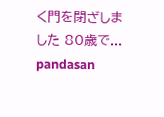く門を閉ざしました 80歳で... pandasan